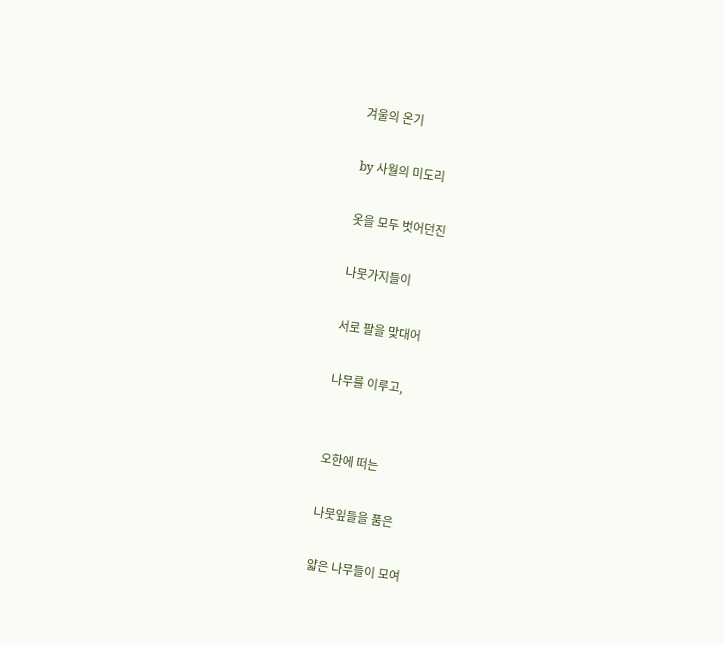겨울의 온기

by 사월의 미도리

옷을 모두 벗어던진

나뭇가지들이

서로 팔을 맞대어

나무를 이루고,


오한에 떠는

나뭇잎들을 품은

얇은 나무들이 모여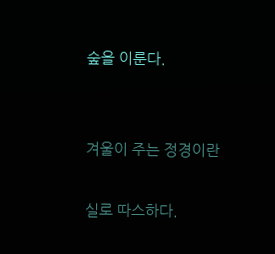숲을 이룬다.


겨울이 주는 정경이란

실로 따스하다.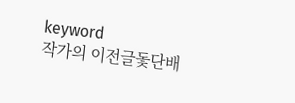keyword
작가의 이전글돛단배